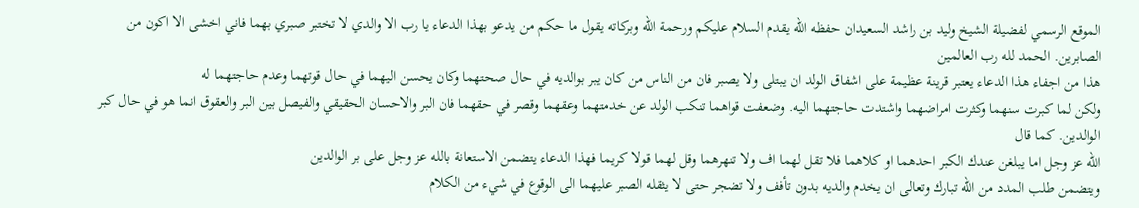الموقع الرسمي لفضيلة الشيخ وليد بن راشد السعيدان حفظه الله يقدم السلام عليكم ورحمة الله وبركاته يقول ما حكم من يدعو بهذا الدعاء يا رب الا والدي لا تختبر صبري بهما فاني اخشى الا اكون من الصابرين. الحمد لله رب العالمين
هذا من اجفاء هذا الدعاء يعتبر قرينة عظيمة على اشفاق الولد ان يبتلى ولا يصبر فان من الناس من كان يبر بوالديه في حال صحتهما وكان يحسن اليهما في حال قوتهما وعدم حاجتهما له
ولكن لما كبرت سنهما وكثرت امراضهما واشتدت حاجتهما اليه. وضعفت قواهما تنكب الولد عن خدمتهما وعقهما وقصر في حقهما فان البر والاحسان الحقيقي والفيصل بين البر والعقوق انما هو في حال كبر الوالدين. كما قال
الله عز وجل اما يبلغن عندك الكبر احدهما او كلاهما فلا تقل لهما اف ولا تنهرهما وقل لهما قولا كريما فهذا الدعاء يتضمن الاستعانة بالله عز وجل على بر الوالدين
ويتضمن طلب المدد من الله تبارك وتعالى ان يخدم والديه بدون تأفف ولا تضجر حتى لا يثقله الصبر عليهما الى الوقوع في شيء من الكلام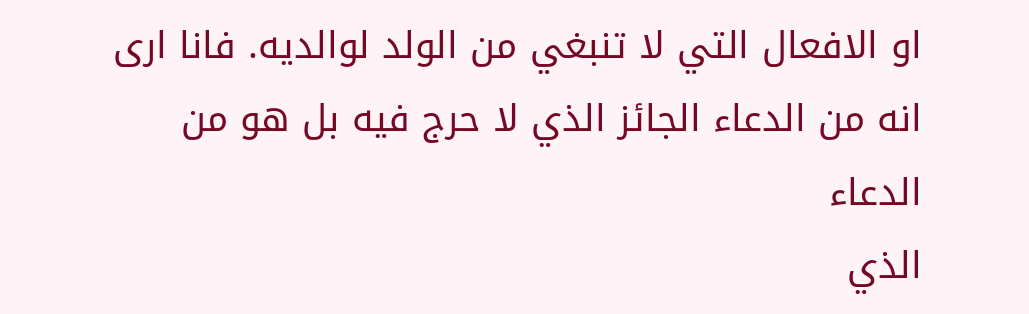او الافعال التي لا تنبغي من الولد لوالديه. فانا ارى انه من الدعاء الجائز الذي لا حرج فيه بل هو من الدعاء
الذي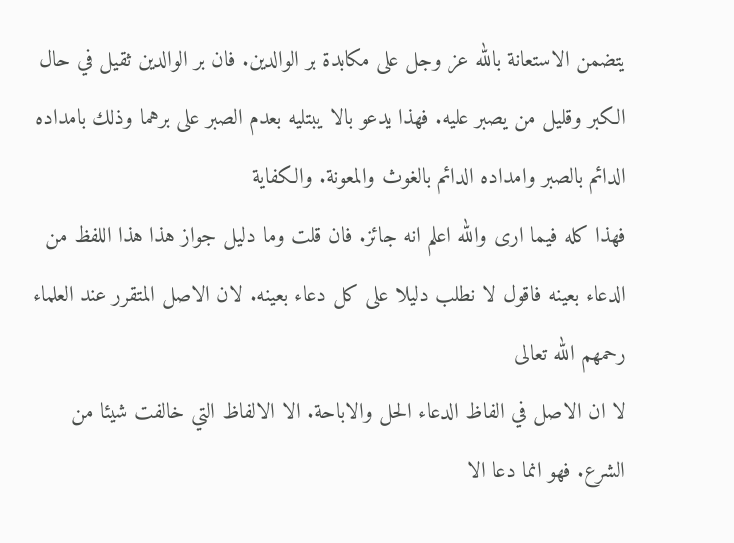يتضمن الاستعانة بالله عز وجل على مكابدة بر الوالدين. فان بر الوالدين ثقيل في حال الكبر وقليل من يصبر عليه. فهذا يدعو بالا يبتليه بعدم الصبر على برهما وذلك بامداده الدائم بالصبر وامداده الدائم بالغوث والمعونة. والكفاية
فهذا كله فيما ارى والله اعلم انه جائز. فان قلت وما دليل جواز هذا هذا اللفظ من الدعاء بعينه فاقول لا نطلب دليلا على كل دعاء بعينه. لان الاصل المتقرر عند العلماء رحمهم الله تعالى
لا ان الاصل في الفاظ الدعاء الحل والاباحة. الا الالفاظ التي خالفت شيئا من الشرع. فهو انما دعا الا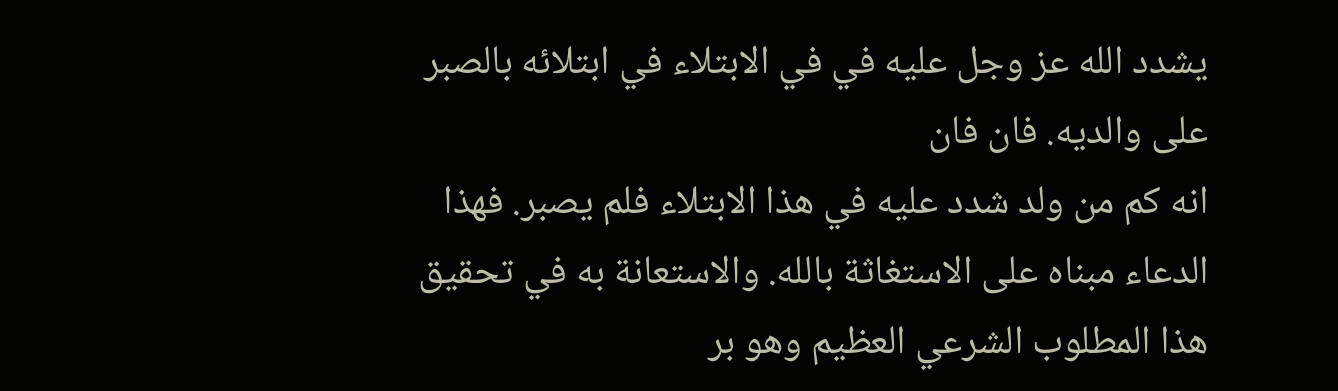يشدد الله عز وجل عليه في في الابتلاء في ابتلائه بالصبر على والديه. فان فان
انه كم من ولد شدد عليه في هذا الابتلاء فلم يصبر. فهذا الدعاء مبناه على الاستغاثة بالله. والاستعانة به في تحقيق هذا المطلوب الشرعي العظيم وهو بر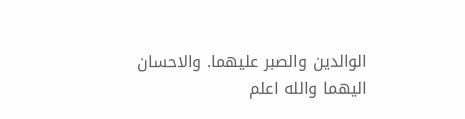الوالدين والصبر عليهما. والاحسان اليهما والله اعلم